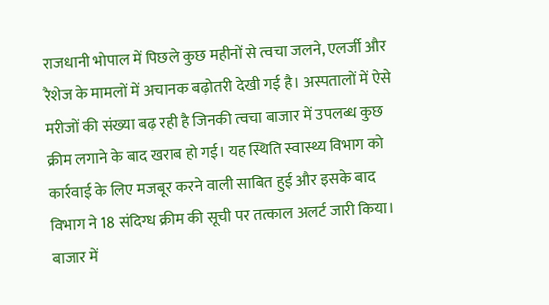राजधानी भोपाल में पिछले कुछ महीनों से त्वचा जलने, एलर्जी और रैशेज के मामलों में अचानक बढ़ोतरी देखी गई है। अस्पतालों में ऐसे मरीजों की संख्या बढ़ रही है जिनकी त्वचा बाजार में उपलब्ध कुछ क्रीम लगाने के बाद खराब हो गई। यह स्थिति स्वास्थ्य विभाग को कार्रवाई के लिए मजबूर करने वाली साबित हुई और इसके बाद विभाग ने 18 संदिग्ध क्रीम की सूची पर तत्काल अलर्ट जारी किया।
बाजार में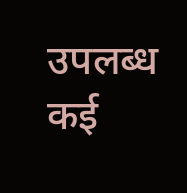उपलब्ध कई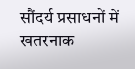सौंदर्य प्रसाधनों में खतरनाक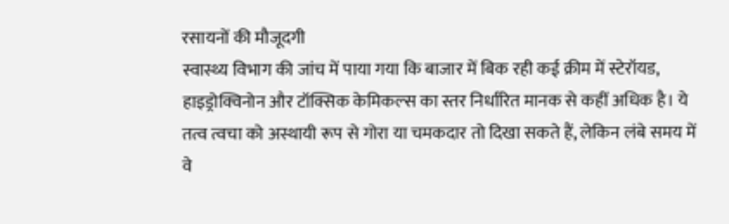रसायनों की मौजूदगी
स्वास्थ्य विभाग की जांच में पाया गया कि बाजार में बिक रही कई क्रीम में स्टेरॉयड, हाइड्रोक्विनोन और टॉक्सिक केमिकल्स का स्तर निर्धारित मानक से कहीं अधिक है। ये तत्व त्वचा को अस्थायी रूप से गोरा या चमकदार तो दिखा सकते हैं, लेकिन लंबे समय में वे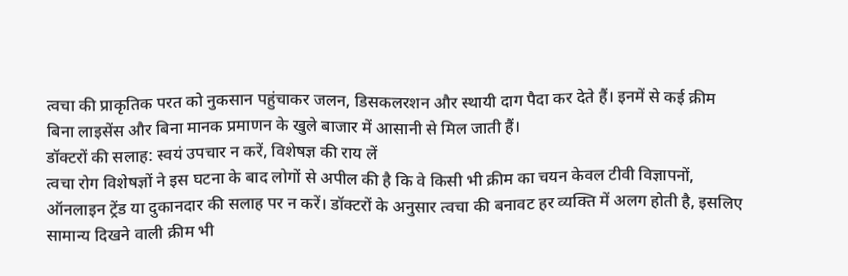त्वचा की प्राकृतिक परत को नुकसान पहुंचाकर जलन, डिसकलरशन और स्थायी दाग पैदा कर देते हैं। इनमें से कई क्रीम बिना लाइसेंस और बिना मानक प्रमाणन के खुले बाजार में आसानी से मिल जाती हैं।
डॉक्टरों की सलाह: स्वयं उपचार न करें, विशेषज्ञ की राय लें
त्वचा रोग विशेषज्ञों ने इस घटना के बाद लोगों से अपील की है कि वे किसी भी क्रीम का चयन केवल टीवी विज्ञापनों, ऑनलाइन ट्रेंड या दुकानदार की सलाह पर न करें। डॉक्टरों के अनुसार त्वचा की बनावट हर व्यक्ति में अलग होती है, इसलिए सामान्य दिखने वाली क्रीम भी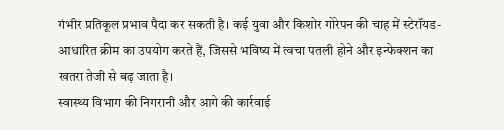गंभीर प्रतिकूल प्रभाव पैदा कर सकती है। कई युवा और किशोर गोरेपन की चाह में स्टेरॉयड-आधारित क्रीम का उपयोग करते हैं, जिससे भविष्य में त्वचा पतली होने और इन्फेक्शन का खतरा तेजी से बढ़ जाता है।
स्वास्थ्य विभाग की निगरानी और आगे की कार्रवाई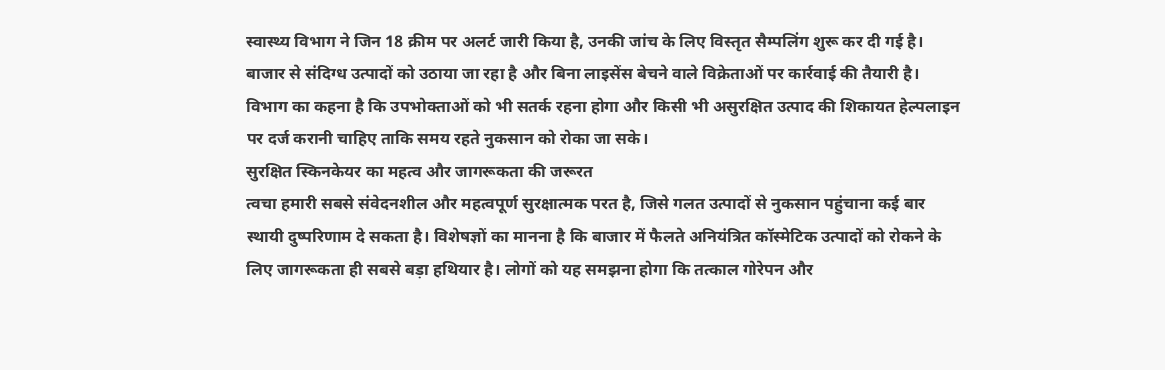स्वास्थ्य विभाग ने जिन 18 क्रीम पर अलर्ट जारी किया है, उनकी जांच के लिए विस्तृत सैम्पलिंग शुरू कर दी गई है। बाजार से संदिग्ध उत्पादों को उठाया जा रहा है और बिना लाइसेंस बेचने वाले विक्रेताओं पर कार्रवाई की तैयारी है। विभाग का कहना है कि उपभोक्ताओं को भी सतर्क रहना होगा और किसी भी असुरक्षित उत्पाद की शिकायत हेल्पलाइन पर दर्ज करानी चाहिए ताकि समय रहते नुकसान को रोका जा सके।
सुरक्षित स्किनकेयर का महत्व और जागरूकता की जरूरत
त्वचा हमारी सबसे संवेदनशील और महत्वपूर्ण सुरक्षात्मक परत है, जिसे गलत उत्पादों से नुकसान पहुंचाना कई बार स्थायी दुष्परिणाम दे सकता है। विशेषज्ञों का मानना है कि बाजार में फैलते अनियंत्रित कॉस्मेटिक उत्पादों को रोकने के लिए जागरूकता ही सबसे बड़ा हथियार है। लोगों को यह समझना होगा कि तत्काल गोरेपन और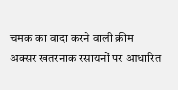चमक का वादा करने वाली क्रीम अक्सर खतरनाक रसायनों पर आधारित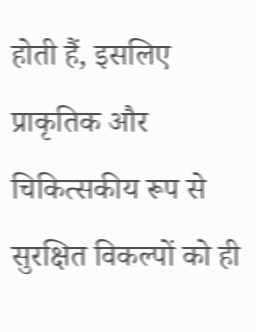होती हैं, इसलिए प्राकृतिक और चिकित्सकीय रूप से सुरक्षित विकल्पों को ही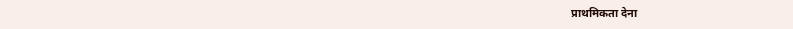प्राथमिकता देना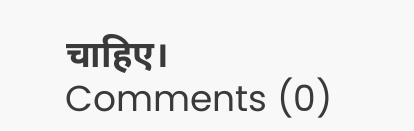चाहिए।
Comments (0)